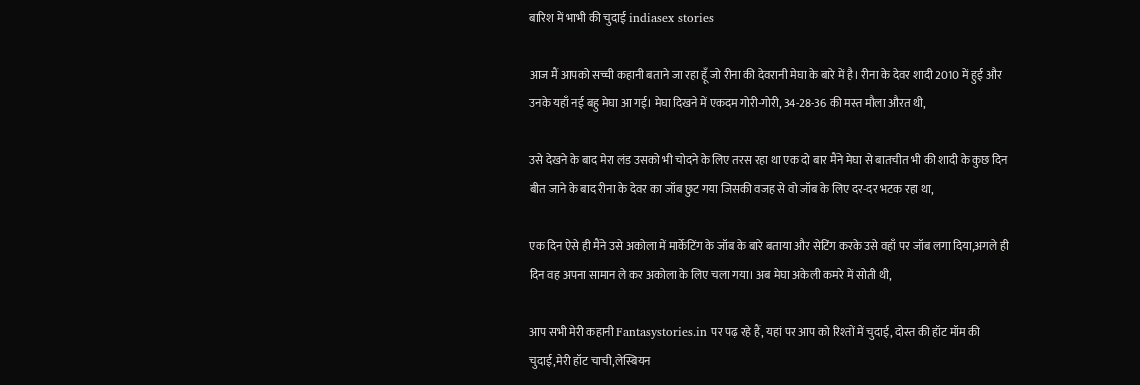बारिश में भाभी की चुदाई indiasex stories

आज मैं आपको सच्ची कहानी बताने जा रहा हूँ जो रीना की देवरानी मेघा के बारे में है। रीना के देवर शादी 2010 में हुई और उनके यहाँ नई बहु मेघा आ गई। मेघा दिखने में एकदम गोरी-गोरी, 34-28-36 की मस्त मौला औरत थी,

उसे देखने के बाद मेरा लंड उसको भी चोदने के लिए तरस रहा था एक दो बार मैंने मेघा से बातचीत भी की शादी के कुछ दिन बीत जाने के बाद रीना के देवर का जॉब छुट गया जिसकी वजह से वो जॉब के लिए दर-दर भटक रहा था,

एक दिन ऐसे ही मैंने उसे अकोला में मार्केटिंग के जॉब के बारे बताया और सेटिंग करके उसे वहाँ पर जॉब लगा दिया,अगले ही दिन वह अपना सामान ले कर अकोला के लिए चला गया। अब मेघा अकेली कमरे में सोती थी,

आप सभी मेरी कहानी Fantasystories.in पर पढ़ रहे हैं, यहां पर आप को रिश्तों में चुदाई, दोस्त की हॉट मॉम की चुदाई,मेरी हॉट चाची,लेस्बियन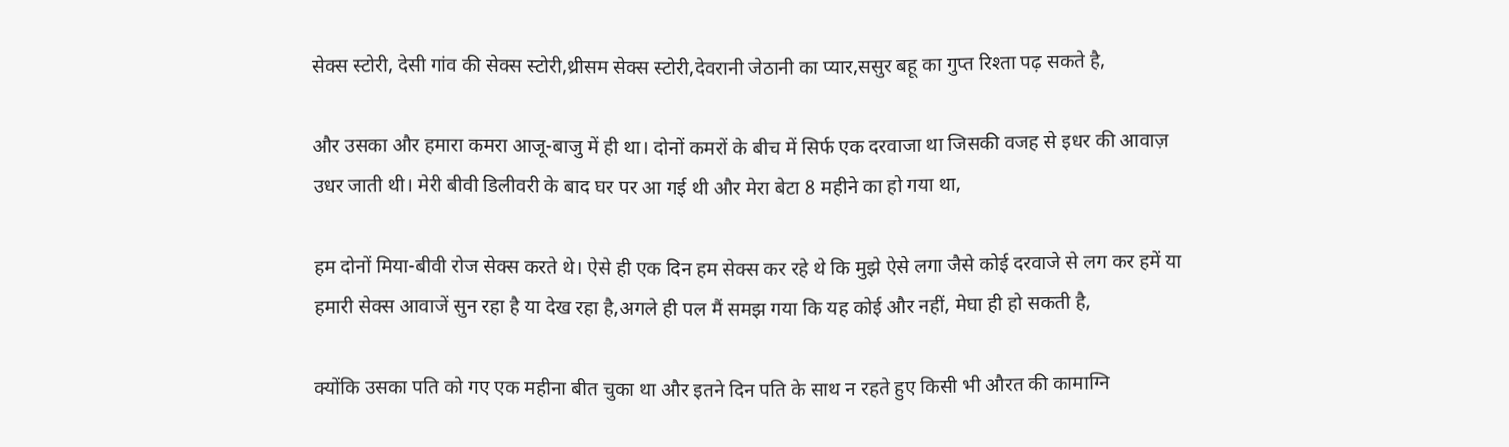सेक्स स्टोरी, देसी गांव की सेक्स स्टोरी,थ्रीसम सेक्स स्टोरी,देवरानी जेठानी का प्यार,ससुर बहू का गुप्त रिश्ता पढ़ सकते है,

और उसका और हमारा कमरा आजू-बाजु में ही था। दोनों कमरों के बीच में सिर्फ एक दरवाजा था जिसकी वजह से इधर की आवाज़ उधर जाती थी। मेरी बीवी डिलीवरी के बाद घर पर आ गई थी और मेरा बेटा 8 महीने का हो गया था,

हम दोनों मिया-बीवी रोज सेक्स करते थे। ऐसे ही एक दिन हम सेक्स कर रहे थे कि मुझे ऐसे लगा जैसे कोई दरवाजे से लग कर हमें या हमारी सेक्स आवाजें सुन रहा है या देख रहा है,अगले ही पल मैं समझ गया कि यह कोई और नहीं, मेघा ही हो सकती है,

क्योंकि उसका पति को गए एक महीना बीत चुका था और इतने दिन पति के साथ न रहते हुए किसी भी औरत की कामाग्नि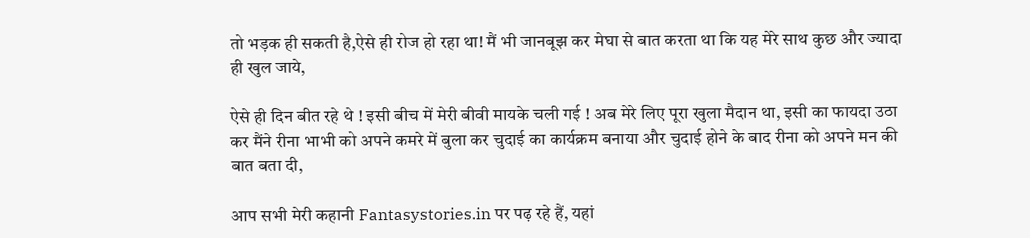तो भड़क ही सकती है,ऐसे ही रोज हो रहा था! मैं भी जानबूझ कर मेघा से बात करता था कि यह मेरे साथ कुछ और ज्यादा ही खुल जाये,

ऐसे ही दिन बीत रहे थे ! इसी बीच में मेरी बीवी मायके चली गई ! अब मेरे लिए पूरा खुला मैदान था, इसी का फायदा उठा कर मैंने रीना भाभी को अपने कमरे में बुला कर चुदाई का कार्यक्रम बनाया और चुदाई होने के बाद रीना को अपने मन की बात बता दी,

आप सभी मेरी कहानी Fantasystories.in पर पढ़ रहे हैं, यहां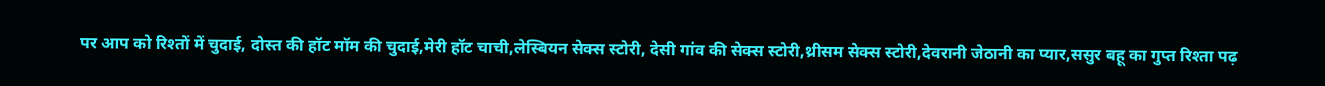पर आप को रिश्तों में चुदाई, दोस्त की हॉट मॉम की चुदाई,मेरी हॉट चाची,लेस्बियन सेक्स स्टोरी, देसी गांव की सेक्स स्टोरी,थ्रीसम सेक्स स्टोरी,देवरानी जेठानी का प्यार,ससुर बहू का गुप्त रिश्ता पढ़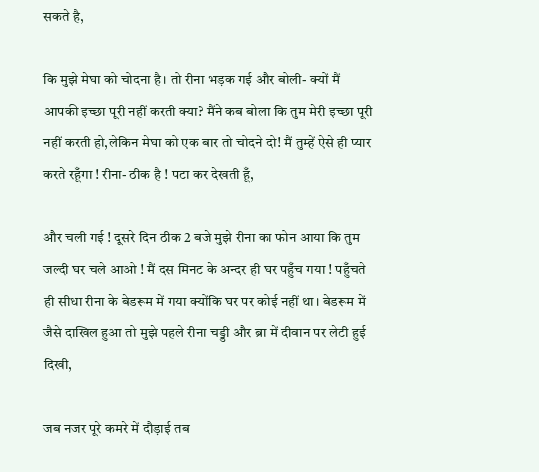सकते है,

कि मुझे मेघा को चोदना है। तो रीना भड़क गई और बोली- क्यों मैं आपकी इच्छा पूरी नहीं करती क्या? मैंने कब बोला कि तुम मेरी इच्छा पूरी नहीं करती हो,लेकिन मेघा को एक बार तो चोदने दो! मैं तुम्हें ऐसे ही प्यार करते रहूँगा ! रीना- ठीक है ! पटा कर देखती हूँ,

और चली गई ! दूसरे दिन ठीक 2 बजे मुझे रीना का फोन आया कि तुम जल्दी घर चले आओ ! मैं दस मिनट के अन्दर ही घर पहुँच गया ! पहुँचते ही सीधा रीना के बेडरूम में गया क्योंकि घर पर कोई नहीं था। बेडरूम में जैसे दाखिल हुआ तो मुझे पहले रीना चड्डी और ब्रा में दीवान पर लेटी हुई दिखी,

जब नजर पूरे कमरे में दौड़ाई तब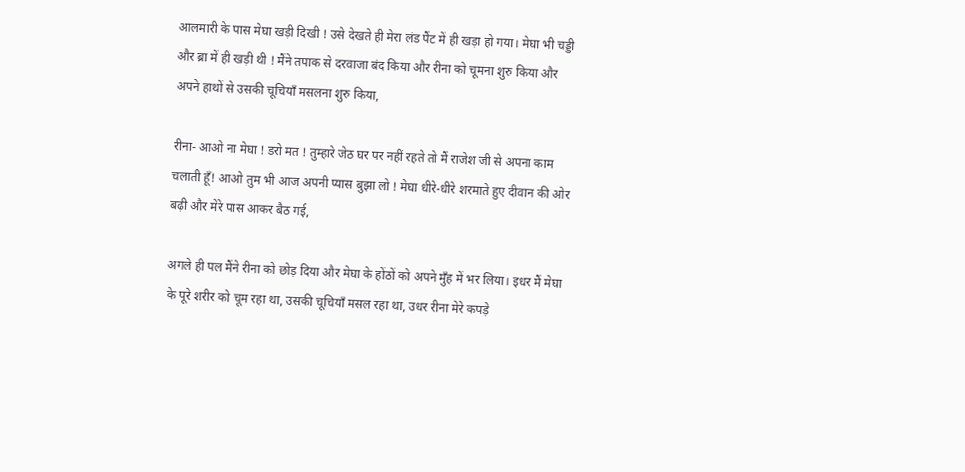आलमारी के पास मेघा खड़ी दिखी ! उसे देखते ही मेरा लंड पैंट में ही खड़ा हो गया। मेघा भी चड्डी और ब्रा में ही खड़ी थी ! मैंने तपाक से दरवाजा बंद किया और रीना को चूमना शुरु किया और अपने हाथों से उसकी चूचियाँ मसलना शुरु किया,

रीना- आओ ना मेघा ! डरो मत ! तुम्हारे जेठ घर पर नहीं रहते तो मैं राजेश जी से अपना काम चलाती हूँ! आओ तुम भी आज अपनी प्यास बुझा लो ! मेघा धीरे-धीरे शरमाते हुए दीवान की ओर बढ़ी और मेरे पास आकर बैठ गई,

अगले ही पल मैंने रीना को छोड़ दिया और मेघा के होंठों को अपने मुँह में भर लिया। इधर मैं मेघा के पूरे शरीर को चूम रहा था, उसकी चूचियाँ मसल रहा था, उधर रीना मेरे कपड़े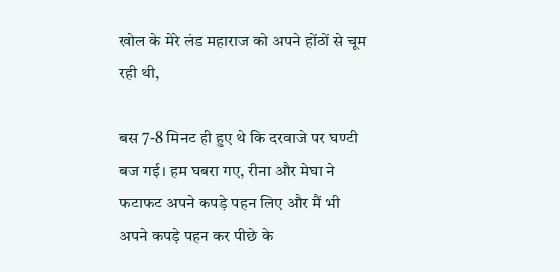खोल के मेरे लंड महाराज को अपने होंठों से चूम रही थी,

बस 7-8 मिनट ही हुए थे कि दरवाजे पर घण्टी बज गई। हम घबरा गए, रीना और मेघा ने फटाफट अपने कपड़े पहन लिए और मैं भी अपने कपड़े पहन कर पीछे के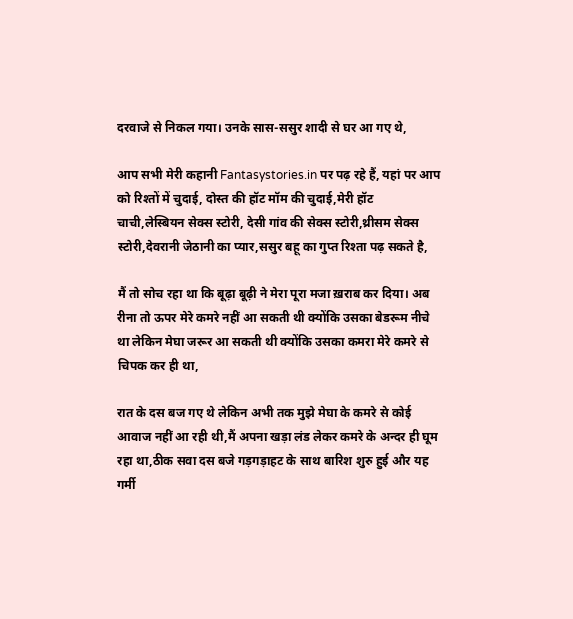दरवाजे से निकल गया। उनके सास-ससुर शादी से घर आ गए थे,

आप सभी मेरी कहानी Fantasystories.in पर पढ़ रहे हैं, यहां पर आप को रिश्तों में चुदाई, दोस्त की हॉट मॉम की चुदाई,मेरी हॉट चाची,लेस्बियन सेक्स स्टोरी, देसी गांव की सेक्स स्टोरी,थ्रीसम सेक्स स्टोरी,देवरानी जेठानी का प्यार,ससुर बहू का गुप्त रिश्ता पढ़ सकते है,

मैं तो सोच रहा था कि बूढ़ा बूढ़ी ने मेरा पूरा मजा ख़राब कर दिया। अब रीना तो ऊपर मेरे कमरे नहीं आ सकती थी क्योंकि उसका बेडरूम नीचे था लेकिन मेघा जरूर आ सकती थी क्योंकि उसका कमरा मेरे कमरे से चिपक कर ही था,

रात के दस बज गए थे लेकिन अभी तक मुझे मेघा के कमरे से कोई आवाज नहीं आ रही थी,मैं अपना खड़ा लंड लेकर कमरे के अन्दर ही घूम रहा था,ठीक सवा दस बजे गड़गड़ाहट के साथ बारिश शुरु हुई और यह गर्मी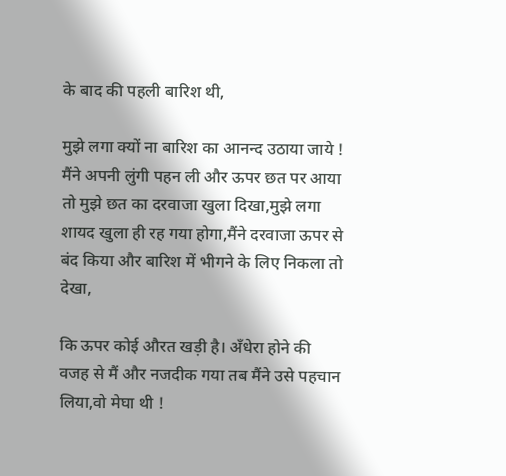के बाद की पहली बारिश थी,

मुझे लगा क्यों ना बारिश का आनन्द उठाया जाये ! मैंने अपनी लुंगी पहन ली और ऊपर छत पर आया तो मुझे छत का दरवाजा खुला दिखा,मुझे लगा शायद खुला ही रह गया होगा,मैंने दरवाजा ऊपर से बंद किया और बारिश में भीगने के लिए निकला तो देखा,

कि ऊपर कोई औरत खड़ी है। अँधेरा होने की वजह से मैं और नजदीक गया तब मैंने उसे पहचान लिया,वो मेघा थी !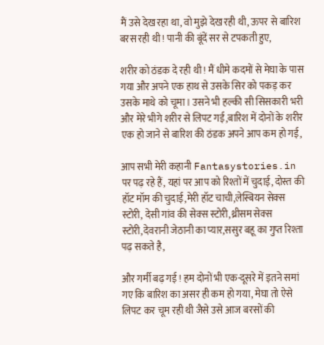मैं उसे देख रहा था, वो मुझे देख रही थी, ऊपर से बारिश बरस रही थी! पानी की बूंदें सर से टपकती हुए,

शरीर को ठंडक दे रही थी ! मैं धीमे कदमों से मेघा के पास गया और अपने एक हाथ से उसके सिर को पकड़ कर उसके माथे को चूमा। उसने भी हल्की सी सिसकारी भरी और मेरे भीगे शरीर से लिपट गई,बारिश में दोनों के शरीर एक हो जाने से बारिश की ठंडक अपने आप कम हो गई,

आप सभी मेरी कहानी Fantasystories.in पर पढ़ रहे हैं, यहां पर आप को रिश्तों में चुदाई, दोस्त की हॉट मॉम की चुदाई,मेरी हॉट चाची,लेस्बियन सेक्स स्टोरी, देसी गांव की सेक्स स्टोरी,थ्रीसम सेक्स स्टोरी,देवरानी जेठानी का प्यार,ससुर बहू का गुप्त रिश्ता पढ़ सकते है,

और गर्मी बढ़ गई ! हम दोनों भी एक-दूसरे में इतने समां गए कि बारिश का असर ही कम हो गया, मेघा तो ऐसे लिपट कर चूम रही थी जैसे उसे आज बरसों की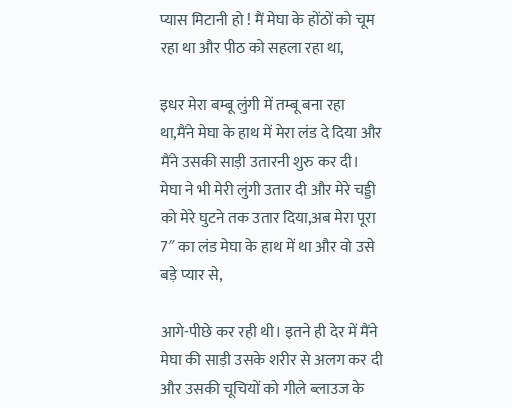प्यास मिटानी हो ! मैं मेघा के होंठों को चूम रहा था और पीठ को सहला रहा था,

इधर मेरा बम्बू लुंगी में तम्बू बना रहा था,मैंने मेघा के हाथ में मेरा लंड दे दिया और मैंने उसकी साड़ी उतारनी शुरु कर दी। मेघा ने भी मेरी लुंगी उतार दी और मेरे चड्डी को मेरे घुटने तक उतार दिया,अब मेरा पूरा 7″ का लंड मेघा के हाथ में था और वो उसे बड़े प्यार से,

आगे-पीछे कर रही थी। इतने ही देर में मैंने मेघा की साड़ी उसके शरीर से अलग कर दी और उसकी चूचियों को गीले ब्लाउज के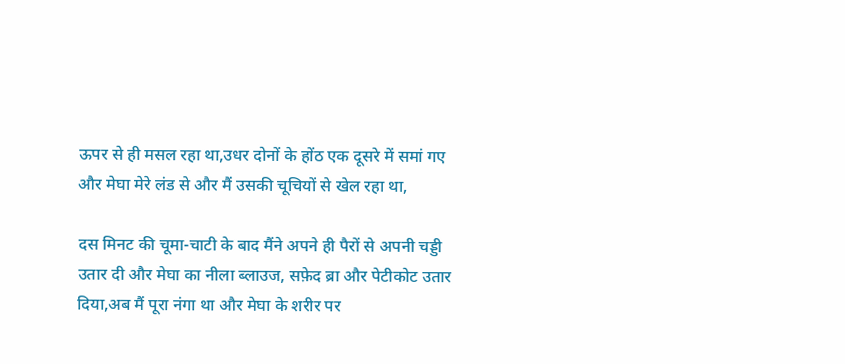ऊपर से ही मसल रहा था,उधर दोनों के होंठ एक दूसरे में समां गए और मेघा मेरे लंड से और मैं उसकी चूचियों से खेल रहा था,

दस मिनट की चूमा-चाटी के बाद मैंने अपने ही पैरों से अपनी चड्डी उतार दी और मेघा का नीला ब्लाउज, सफ़ेद ब्रा और पेटीकोट उतार दिया,अब मैं पूरा नंगा था और मेघा के शरीर पर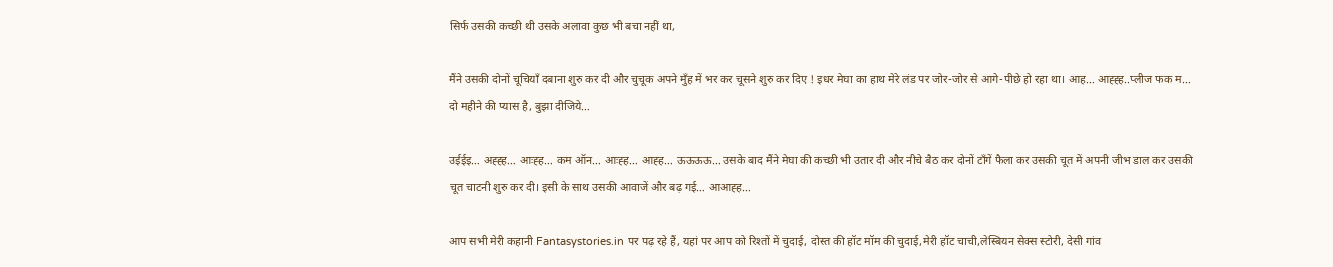सिर्फ उसकी कच्छी थी उसके अलावा कुछ भी बचा नहीं था,

मैंने उसकी दोनों चूचियाँ दबाना शुरु कर दी और चुचूक अपने मुँह में भर कर चूसने शुरु कर दिए ! इधर मेघा का हाथ मेरे लंड पर जोर-जोर से आगे-पीछे हो रहा था। आह… आह्ह्ह..प्लीज फक म… दो महीने की प्यास है, बुझा दीजिये…

उईईइ… अह्ह्ह… आःह्ह… कम ऑन… आःह्ह… आह्ह… ऊऊऊऊ… उसके बाद मैंने मेघा की कच्छी भी उतार दी और नीचे बैठ कर दोनों टाँगें फैला कर उसकी चूत में अपनी जीभ डाल कर उसकी चूत चाटनी शुरु कर दी। इसी के साथ उसकी आवाजें और बढ़ गई… आआह्ह…

आप सभी मेरी कहानी Fantasystories.in पर पढ़ रहे हैं, यहां पर आप को रिश्तों में चुदाई, दोस्त की हॉट मॉम की चुदाई,मेरी हॉट चाची,लेस्बियन सेक्स स्टोरी, देसी गांव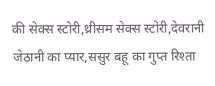की सेक्स स्टोरी,थ्रीसम सेक्स स्टोरी,देवरानी जेठानी का प्यार,ससुर बहू का गुप्त रिश्ता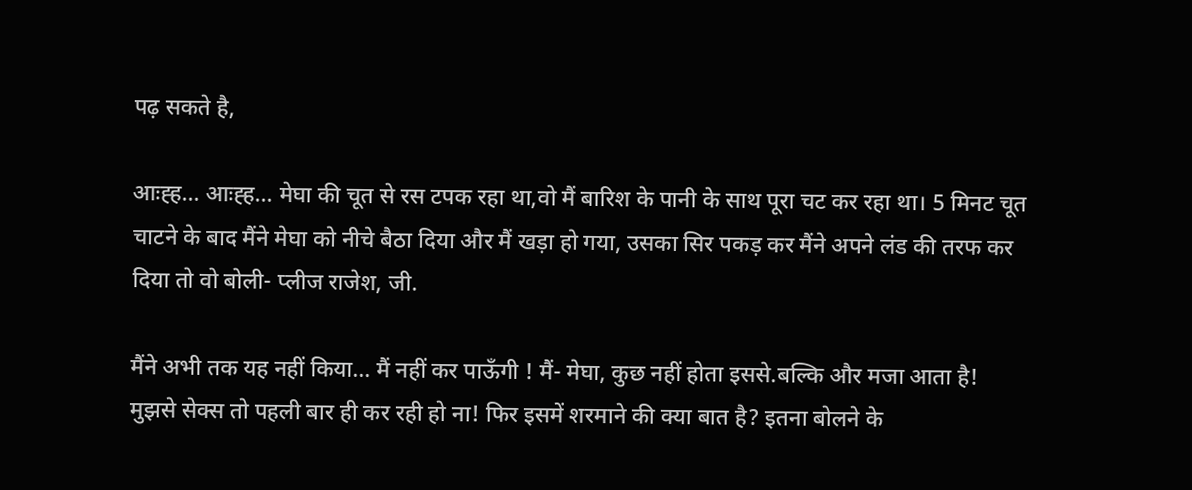पढ़ सकते है,

आःह्ह… आःह्ह… मेघा की चूत से रस टपक रहा था,वो मैं बारिश के पानी के साथ पूरा चट कर रहा था। 5 मिनट चूत चाटने के बाद मैंने मेघा को नीचे बैठा दिया और मैं खड़ा हो गया, उसका सिर पकड़ कर मैंने अपने लंड की तरफ कर दिया तो वो बोली- प्लीज राजेश, जी.

मैंने अभी तक यह नहीं किया… मैं नहीं कर पाऊँगी ! मैं- मेघा, कुछ नहीं होता इससे.बल्कि और मजा आता है! मुझसे सेक्स तो पहली बार ही कर रही हो ना! फिर इसमें शरमाने की क्या बात है? इतना बोलने के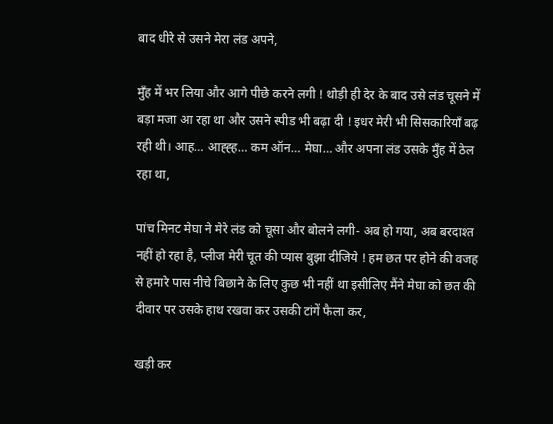बाद धीरे से उसने मेरा लंड अपने,

मुँह में भर लिया और आगे पीछे करने लगी ! थोड़ी ही देर के बाद उसे लंड चूसने में बड़ा मजा आ रहा था और उसने स्पीड भी बढ़ा दी ! इधर मेरी भी सिसकारियाँ बढ़ रही थी। आह… आह्ह्ह… कम ऑन… मेघा… और अपना लंड उसके मुँह में ठेल रहा था,

पांच मिनट मेघा ने मेरे लंड को चूसा और बोलने लगी- अब हो गया, अब बरदाश्त नहीं हो रहा है, प्लीज मेरी चूत की प्यास बुझा दीजिये ! हम छत पर होने की वजह से हमारे पास नीचे बिछाने के लिए कुछ भी नहीं था इसीलिए मैंने मेघा को छत की दीवार पर उसके हाथ रखवा कर उसकी टांगें फैला कर,

खड़ी कर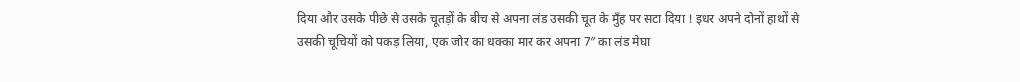दिया और उसके पीछे से उसके चूतड़ों के बीच से अपना लंड उसकी चूत के मुँह पर सटा दिया ! इधर अपने दोनों हाथों से उसकी चूचियों को पकड़ लिया, एक जोर का धक्का मार कर अपना 7″ का लंड मेघा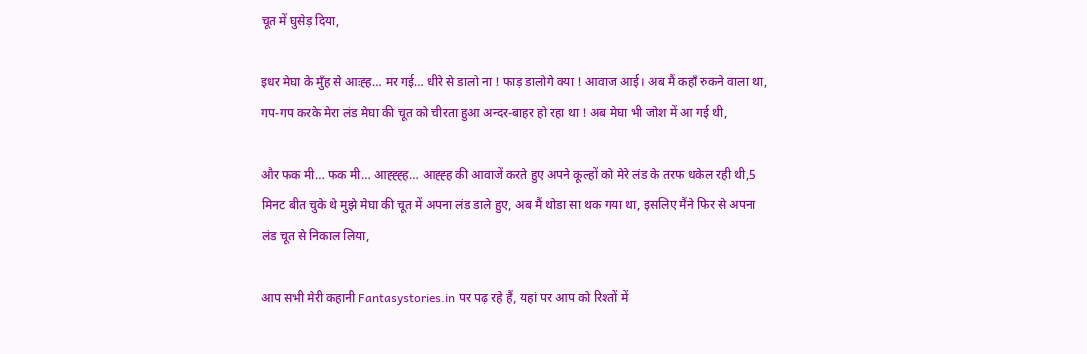चूत में घुसेड़ दिया,

इधर मेघा के मुँह से आःह्ह… मर गई… धीरे से डालो ना ! फाड़ डालोगे क्या ! आवाज आई। अब मैं कहाँ रुकने वाला था, गप-गप करके मेरा लंड मेघा की चूत को चीरता हुआ अन्दर-बाहर हो रहा था ! अब मेघा भी जोश में आ गई थी,

और फक मी… फक मी… आह्ह्ह्ह… आह्ह्ह की आवाजें करते हुए अपने कूल्हों को मेरे लंड के तरफ धकेल रही थी,5 मिनट बीत चुके थे मुझे मेघा की चूत में अपना लंड डाले हुए, अब मैं थोडा सा थक गया था, इसलिए मैंने फिर से अपना लंड चूत से निकाल लिया,

आप सभी मेरी कहानी Fantasystories.in पर पढ़ रहे हैं, यहां पर आप को रिश्तों में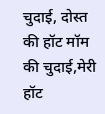चुदाई, दोस्त की हॉट मॉम की चुदाई,मेरी हॉट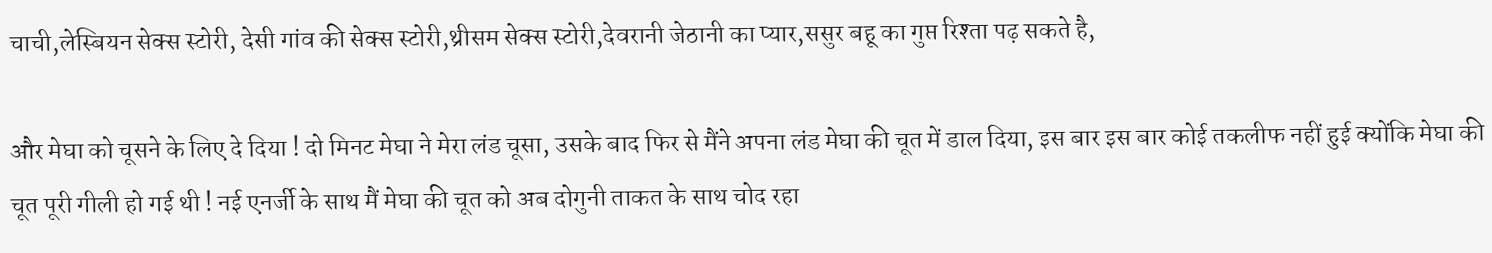चाची,लेस्बियन सेक्स स्टोरी, देसी गांव की सेक्स स्टोरी,थ्रीसम सेक्स स्टोरी,देवरानी जेठानी का प्यार,ससुर बहू का गुप्त रिश्ता पढ़ सकते है,

और मेघा को चूसने के लिए दे दिया ! दो मिनट मेघा ने मेरा लंड चूसा, उसके बाद फिर से मैंने अपना लंड मेघा की चूत में डाल दिया, इस बार इस बार कोई तकलीफ नहीं हुई क्योंकि मेघा की चूत पूरी गीली हो गई थी ! नई एनर्जी के साथ मैं मेघा की चूत को अब दोगुनी ताकत के साथ चोद रहा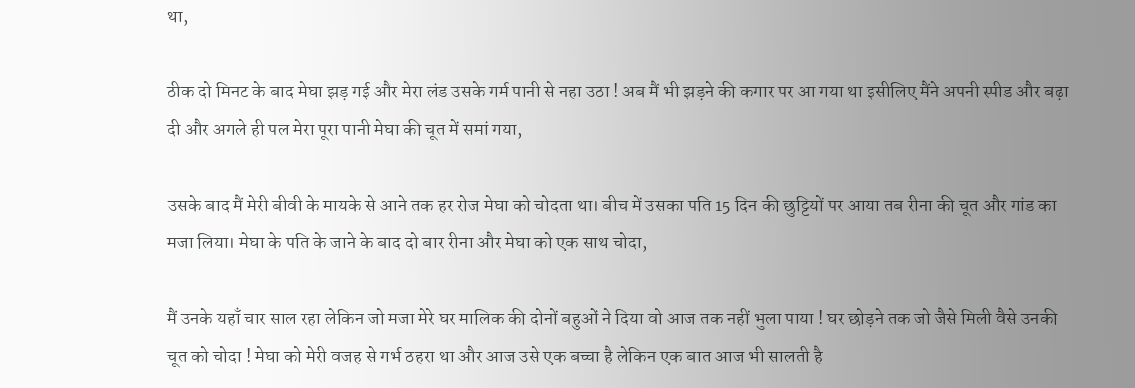था,

ठीक दो मिनट के बाद मेघा झड़ गई और मेरा लंड उसके गर्म पानी से नहा उठा ! अब मैं भी झड़ने की कगार पर आ गया था इसीलिए मैंने अपनी स्पीड और बढ़ा दी और अगले ही पल मेरा पूरा पानी मेघा की चूत में समां गया,

उसके बाद मैं मेरी बीवी के मायके से आने तक हर रोज मेघा को चोदता था। बीच में उसका पति 15 दिन की छुट्टियों पर आया तब रीना की चूत और गांड का मजा लिया। मेघा के पति के जाने के बाद दो बार रीना और मेघा को एक साथ चोदा,

मैं उनके यहाँ चार साल रहा लेकिन जो मजा मेरे घर मालिक की दोनों बहुओं ने दिया वो आज तक नहीं भुला पाया ! घर छोड़ने तक जो जैसे मिली वैसे उनकी चूत को चोदा ! मेघा को मेरी वजह से गर्भ ठहरा था और आज उसे एक बच्चा है लेकिन एक बात आज भी सालती है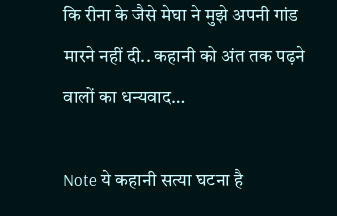कि रीना के जैसे मेघा ने मुझे अपनी गांड मारने नहीं दी.. कहानी को अंत तक पढ़ने वालों का धन्यवाद…

Note ये कहानी सत्या घटना है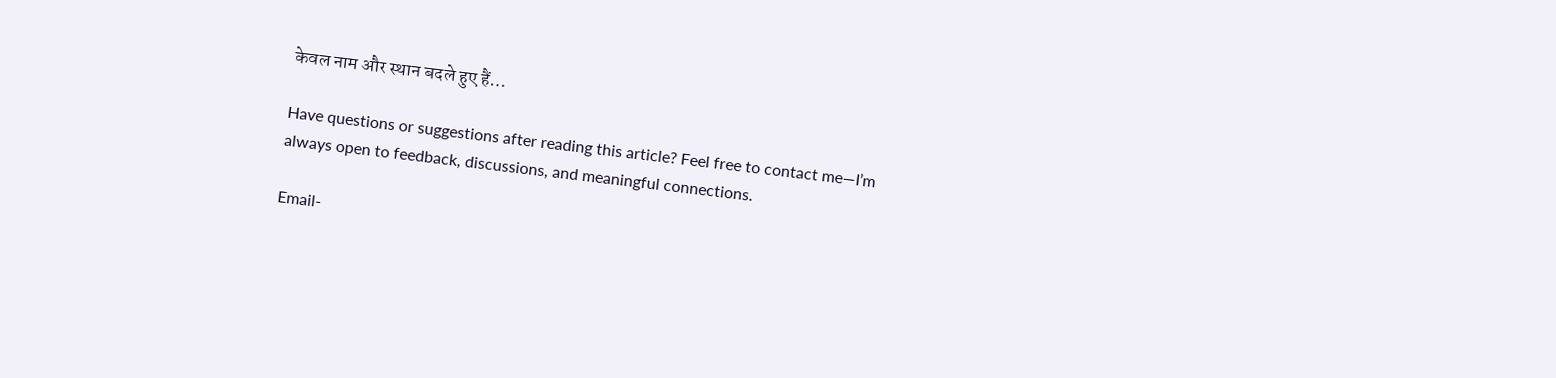केवल नाम और स्थान बदले हुए हैं…

Have questions or suggestions after reading this article? Feel free to contact me—I’m always open to feedback, discussions, and meaningful connections.

Email-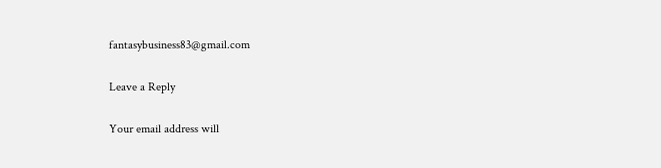fantasybusiness83@gmail.com

Leave a Reply

Your email address will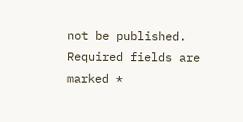not be published. Required fields are marked *